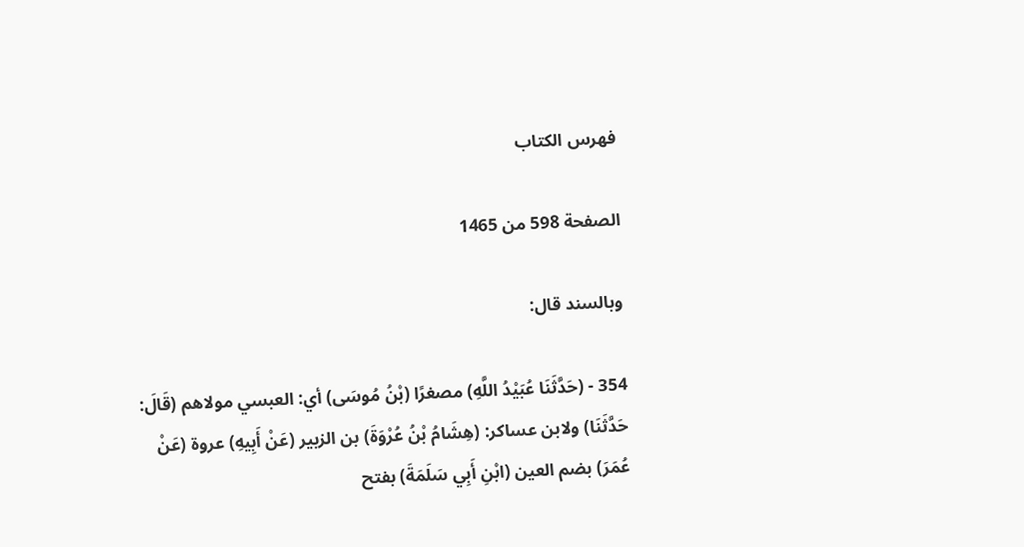فهرس الكتاب

الصفحة 598 من 1465

وبالسند قال:

354 - (حَدَّثَنَا عُبَيْدُ اللَّهِ) مصغرًا (بْنُ مُوسَى) أي: العبسي مولاهم (قَالَ: حَدَّثَنَا) ولابن عساكر: (هِشَامُ بْنُ عُرْوَةَ) بن الزبير (عَنْ أَبِيهِ) عروة (عَنْ عُمَرَ) بضم العين (ابْنِ أَبِي سَلَمَةَ) بفتح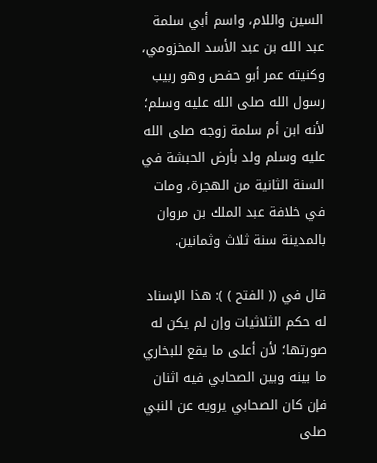السين واللام، واسم أبي سلمة عبد الله بن عبد الأسد المخزومي، وكنيته عمر أبو حفص وهو ربيب رسول الله صلى الله عليه وسلم؛ لأنه ابن أم سلمة زوجه صلى الله عليه وسلم ولد بأرض الحبشة في السنة الثانية من الهجرة، ومات في خلافة عبد الملك بن مروان بالمدينة سنة ثلاث وثمانين.

قال في (( الفتح ) ): هذا الإسناد له حكم الثلاثيات وإن لم يكن له صورتها؛ لأن أعلى ما يقع للبخاري ما بينه وبين الصحابي فيه اثنان فإن كان الصحابي يرويه عن النبي صلى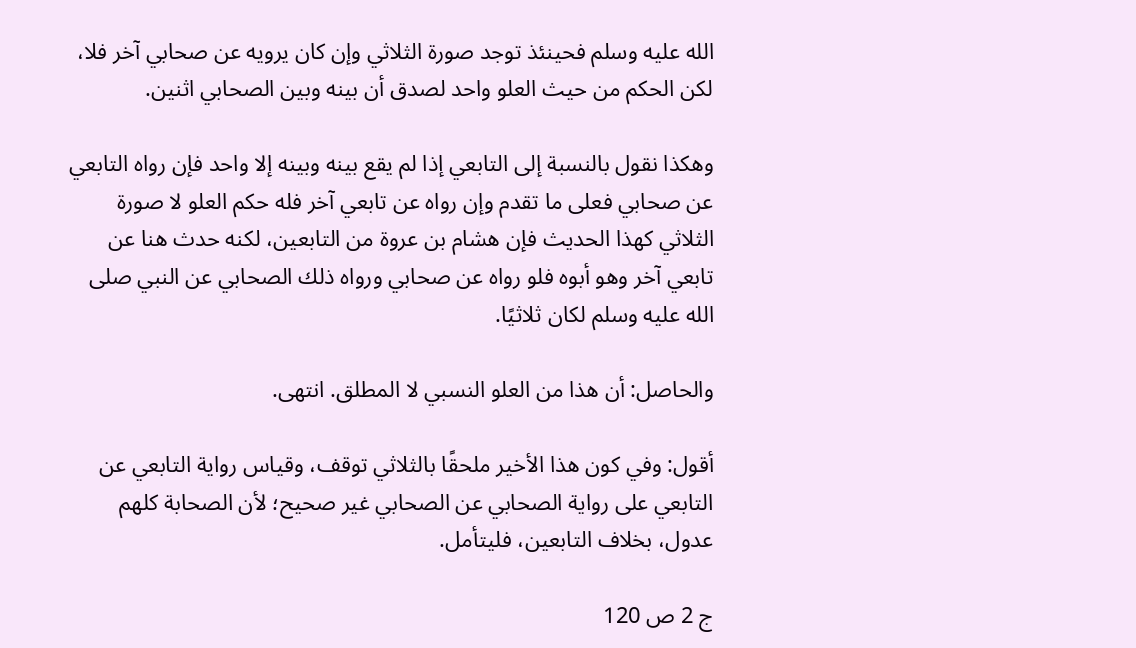الله عليه وسلم فحينئذ توجد صورة الثلاثي وإن كان يرويه عن صحابي آخر فلا، لكن الحكم من حيث العلو واحد لصدق أن بينه وبين الصحابي اثنين.

وهكذا نقول بالنسبة إلى التابعي إذا لم يقع بينه وبينه إلا واحد فإن رواه التابعي عن صحابي فعلى ما تقدم وإن رواه عن تابعي آخر فله حكم العلو لا صورة الثلاثي كهذا الحديث فإن هشام بن عروة من التابعين، لكنه حدث هنا عن تابعي آخر وهو أبوه فلو رواه عن صحابي ورواه ذلك الصحابي عن النبي صلى الله عليه وسلم لكان ثلاثيًا.

والحاصل: أن هذا من العلو النسبي لا المطلق. انتهى.

أقول: وفي كون هذا الأخير ملحقًا بالثلاثي توقف، وقياس رواية التابعي عن التابعي على رواية الصحابي عن الصحابي غير صحيح؛ لأن الصحابة كلهم عدول، بخلاف التابعين، فليتأمل.

ج 2 ص 120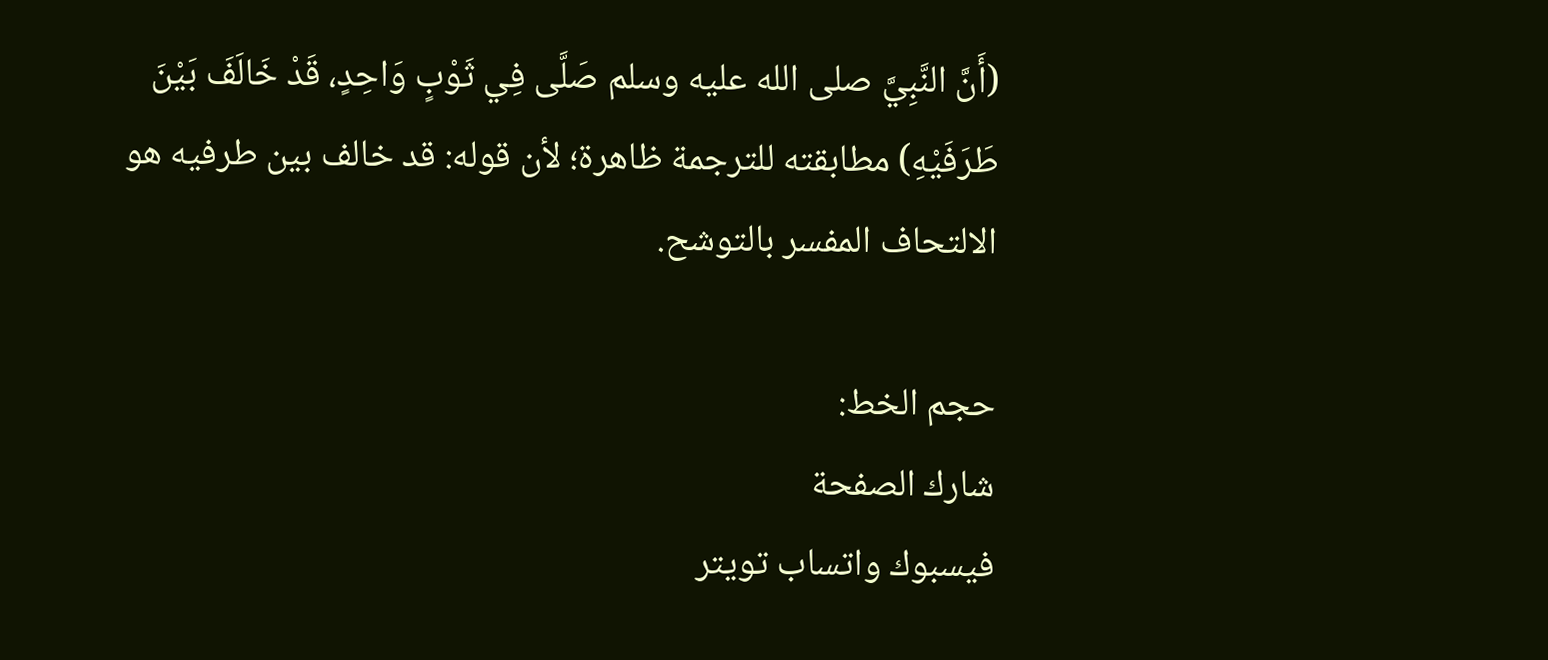(أَنَّ النَّبِيَّ صلى الله عليه وسلم صَلَّى فِي ثَوْبٍ وَاحِدٍ، قَدْ خَالَفَ بَيْنَ طَرَفَيْهِ) مطابقته للترجمة ظاهرة؛ لأن قوله: قد خالف بين طرفيه هو الالتحاف المفسر بالتوشح.

حجم الخط:
شارك الصفحة
فيسبوك واتساب تويتر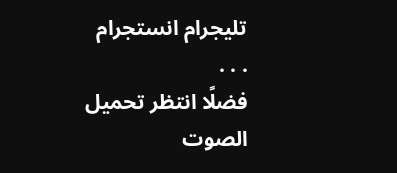تليجرام انستجرام
. . .
فضلًا انتظر تحميل الصوت